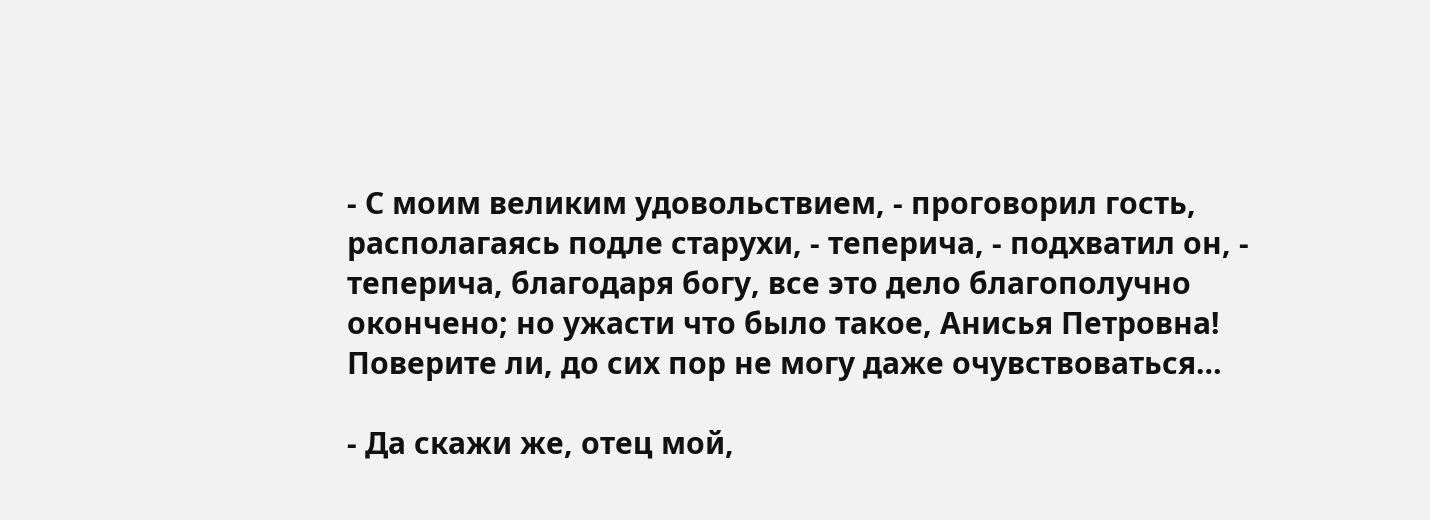- С моим великим удовольствием, - проговорил гость, располагаясь подле старухи, - теперича, - подхватил он, - теперича, благодаря богу, все это дело благополучно окончено; но ужасти что было такое, Анисья Петровна! Поверите ли, до сих пор не могу даже очувствоваться…

- Да скажи же, отец мой,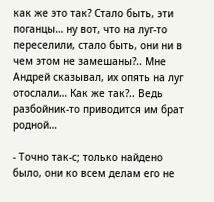как же это так? Стало быть, эти поганцы… ну вот, что на луг-то переселили, стало быть, они ни в чем этом не замешаны?.. Мне Андрей сказывал, их опять на луг отослали… Как же так?.. Ведь разбойник-то приводится им брат родной…

- Точно так-с; только найдено было, они ко всем делам его не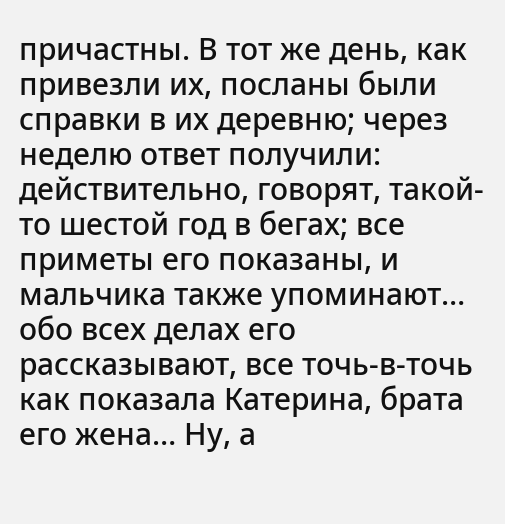причастны. В тот же день, как привезли их, посланы были справки в их деревню; через неделю ответ получили: действительно, говорят, такой-то шестой год в бегах; все приметы его показаны, и мальчика также упоминают… обо всех делах его рассказывают, все точь-в-точь как показала Катерина, брата его жена… Ну, а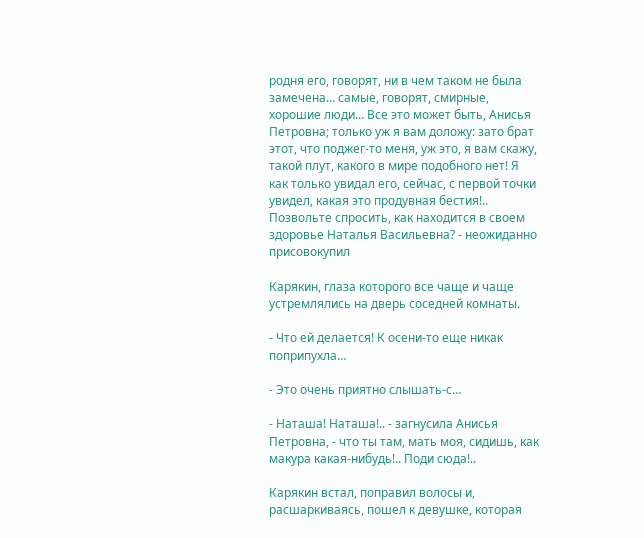родня его, говорят, ни в чем таком не была замечена… самые, говорят, смирные, хорошие люди… Все это может быть, Анисья Петровна; только уж я вам доложу: зато брат этот, что поджег-то меня, уж это, я вам скажу, такой плут, какого в мире подобного нет! Я как только увидал его, сейчас, с первой точки увидел, какая это продувная бестия!.. Позвольте спросить, как находится в своем здоровье Наталья Васильевна? - неожиданно присовокупил

Карякин, глаза которого все чаще и чаще устремлялись на дверь соседней комнаты.

- Что ей делается! К осени-то еще никак поприпухла…

- Это очень приятно слышать-с…

- Наташа! Наташа!.. - загнусила Анисья Петровна, - что ты там, мать моя, сидишь, как макура какая-нибудь!.. Поди сюда!..

Карякин встал, поправил волосы и, расшаркиваясь, пошел к девушке, которая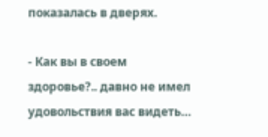показалась в дверях.

- Как вы в своем здоровье?.. давно не имел удовольствия вас видеть…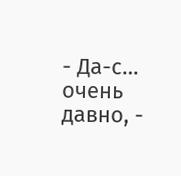- Да-с… очень давно, -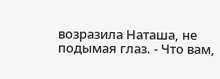возразила Наташа, не подымая глаз. - Что вам,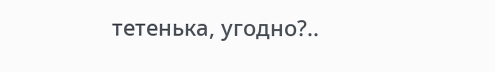тетенька, угодно?..